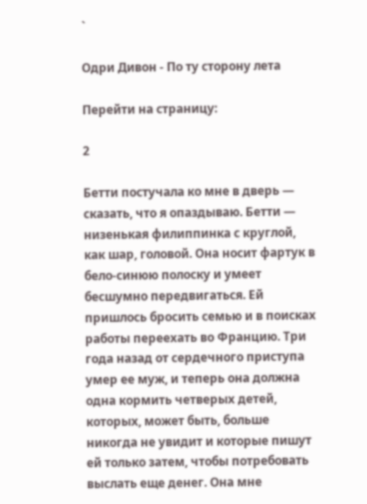`

Одри Дивон - По ту сторону лета

Перейти на страницу:

2

Бетти постучала ко мне в дверь — сказать, что я опаздываю. Бетти — низенькая филиппинка с круглой, как шар, головой. Она носит фартук в бело-синюю полоску и умеет бесшумно передвигаться. Ей пришлось бросить семью и в поисках работы переехать во Францию. Три года назад от сердечного приступа умер ее муж, и теперь она должна одна кормить четверых детей, которых, может быть, больше никогда не увидит и которые пишут ей только затем, чтобы потребовать выслать еще денег. Она мне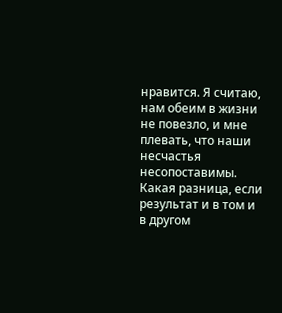нравится. Я считаю, нам обеим в жизни не повезло, и мне плевать, что наши несчастья несопоставимы. Какая разница, если результат и в том и в другом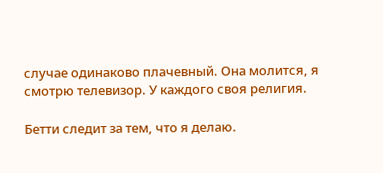случае одинаково плачевный. Она молится, я смотрю телевизор. У каждого своя религия.

Бетти следит за тем, что я делаю.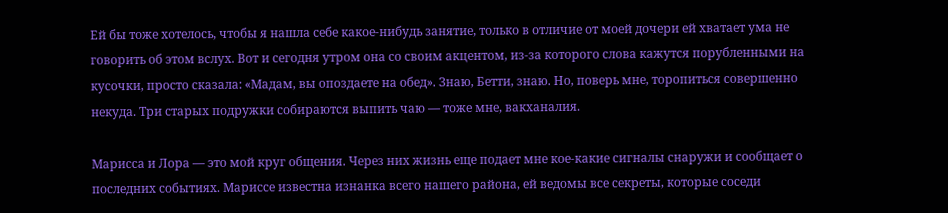Ей бы тоже хотелось, чтобы я нашла себе какое-нибудь занятие, только в отличие от моей дочери ей хватает ума не говорить об этом вслух. Вот и сегодня утром она со своим акцентом, из-за которого слова кажутся порубленными на кусочки, просто сказала: «Мадам, вы опоздаете на обед». Знаю, Бетти, знаю. Но, поверь мне, торопиться совершенно некуда. Три старых подружки собираются выпить чаю — тоже мне, вакханалия.

Марисса и Лора — это мой круг общения. Через них жизнь еще подает мне кое-какие сигналы снаружи и сообщает о последних событиях. Мариссе известна изнанка всего нашего района, ей ведомы все секреты, которые соседи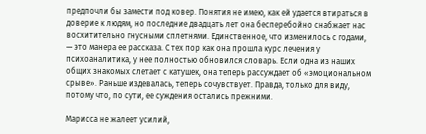предпочли бы замести под ковер. Понятия не имею, как ей удается втираться в доверие к людям, но последние двадцать лет она бесперебойно снабжает нас восхитительно гнусными сплетнями. Единственное, что изменилось с годами, — это манера ее рассказа. С тех пор как она прошла курс лечения у психоаналитика, у нее полностью обновился словарь. Если одна из наших общих знакомых слетает с катушек, она теперь рассуждает об «эмоциональном срыве». Раньше издевалась, теперь сочувствует. Правда, только для виду, потому что, по сути, ее суждения остались прежними.

Марисса не жалеет усилий,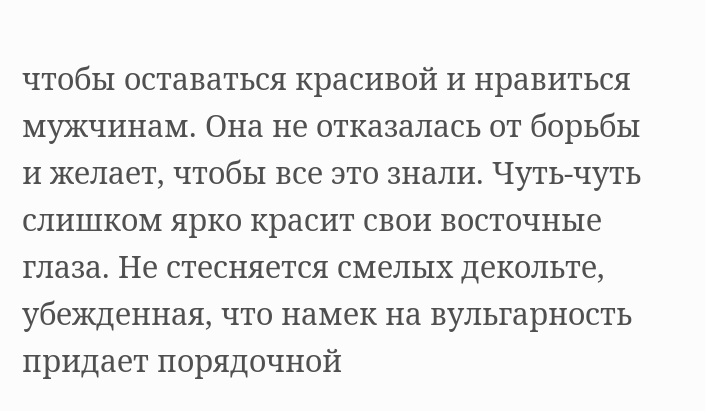чтобы оставаться красивой и нравиться мужчинам. Она не отказалась от борьбы и желает, чтобы все это знали. Чуть-чуть слишком ярко красит свои восточные глаза. Не стесняется смелых декольте, убежденная, что намек на вульгарность придает порядочной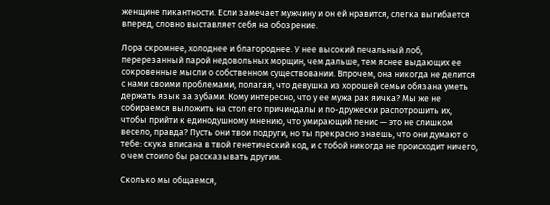женщине пикантности. Если замечает мужчину и он ей нравится, слегка выгибается вперед, словно выставляет себя на обозрение.

Лора скромнее, холоднее и благороднее. У нее высокий печальный лоб, перерезанный парой недовольных морщин, чем дальше, тем яснее выдающих ее сокровенные мысли о собственном существовании. Впрочем, она никогда не делится с нами своими проблемами, полагая, что девушка из хорошей семьи обязана уметь держать язык за зубами. Кому интересно, что у ее мужа рак яичка? Мы же не собираемся выложить на стол его причиндалы и по-дружески распотрошить их, чтобы прийти к единодушному мнению, что умирающий пенис — это не слишком весело, правда? Пусть они твои подруги, но ты прекрасно знаешь, что они думают о тебе: скука вписана в твой генетический код, и с тобой никогда не происходит ничего, о чем стоило бы рассказывать другим.

Сколько мы общаемся,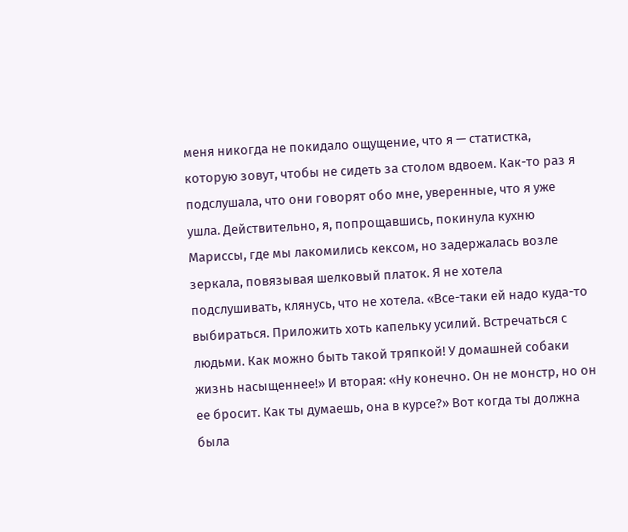меня никогда не покидало ощущение, что я — статистка, которую зовут, чтобы не сидеть за столом вдвоем. Как-то раз я подслушала, что они говорят обо мне, уверенные, что я уже ушла. Действительно, я, попрощавшись, покинула кухню Мариссы, где мы лакомились кексом, но задержалась возле зеркала, повязывая шелковый платок. Я не хотела подслушивать, клянусь, что не хотела. «Все-таки ей надо куда-то выбираться. Приложить хоть капельку усилий. Встречаться с людьми. Как можно быть такой тряпкой! У домашней собаки жизнь насыщеннее!» И вторая: «Ну конечно. Он не монстр, но он ее бросит. Как ты думаешь, она в курсе?» Вот когда ты должна была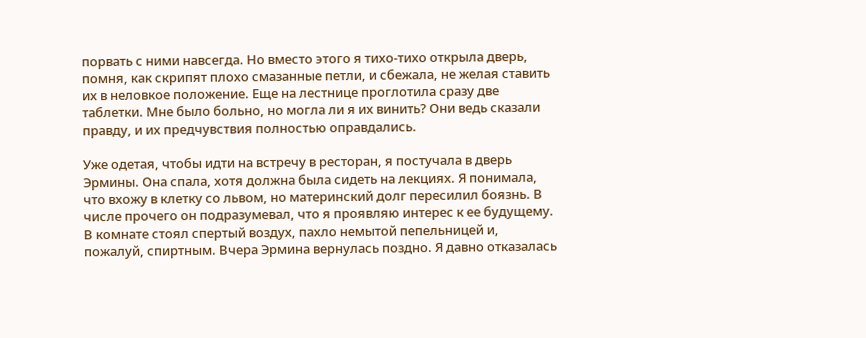порвать с ними навсегда. Но вместо этого я тихо-тихо открыла дверь, помня, как скрипят плохо смазанные петли, и сбежала, не желая ставить их в неловкое положение. Еще на лестнице проглотила сразу две таблетки. Мне было больно, но могла ли я их винить? Они ведь сказали правду, и их предчувствия полностью оправдались.

Уже одетая, чтобы идти на встречу в ресторан, я постучала в дверь Эрмины. Она спала, хотя должна была сидеть на лекциях. Я понимала, что вхожу в клетку со львом, но материнский долг пересилил боязнь. В числе прочего он подразумевал, что я проявляю интерес к ее будущему. В комнате стоял спертый воздух, пахло немытой пепельницей и, пожалуй, спиртным. Вчера Эрмина вернулась поздно. Я давно отказалась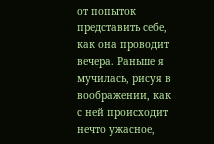от попыток представить себе, как она проводит вечера. Раньше я мучилась, рисуя в воображении, как с ней происходит нечто ужасное,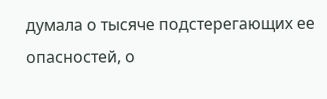думала о тысяче подстерегающих ее опасностей, о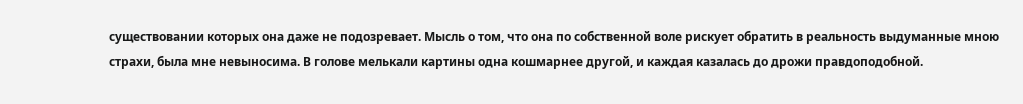существовании которых она даже не подозревает. Мысль о том, что она по собственной воле рискует обратить в реальность выдуманные мною страхи, была мне невыносима. В голове мелькали картины одна кошмарнее другой, и каждая казалась до дрожи правдоподобной.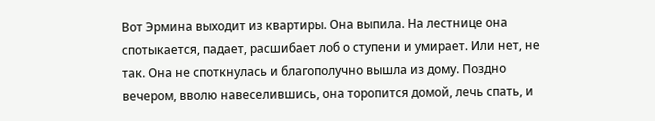Вот Эрмина выходит из квартиры. Она выпила. На лестнице она спотыкается, падает, расшибает лоб о ступени и умирает. Или нет, не так. Она не споткнулась и благополучно вышла из дому. Поздно вечером, вволю навеселившись, она торопится домой, лечь спать, и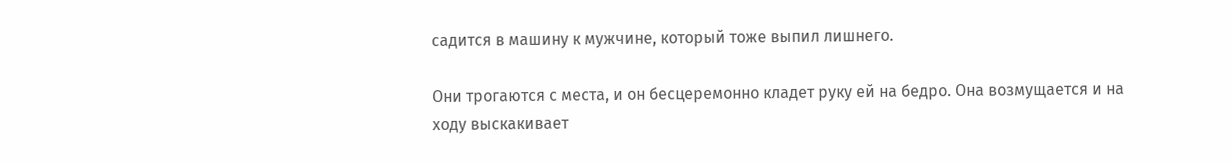садится в машину к мужчине, который тоже выпил лишнего.

Они трогаются с места, и он бесцеремонно кладет руку ей на бедро. Она возмущается и на ходу выскакивает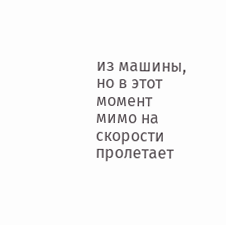из машины, но в этот момент мимо на скорости пролетает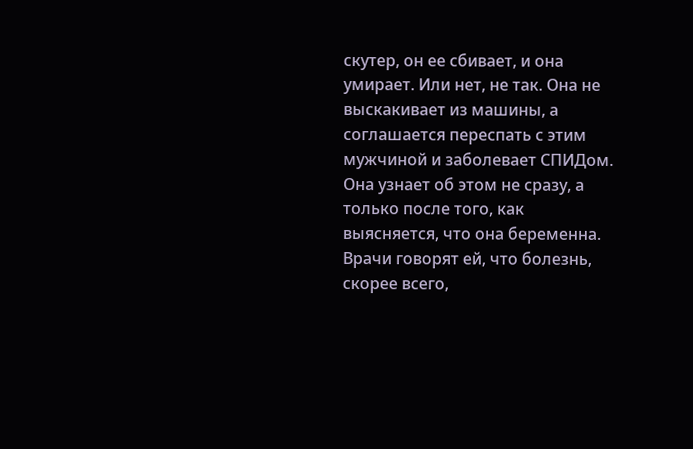скутер, он ее сбивает, и она умирает. Или нет, не так. Она не выскакивает из машины, а соглашается переспать с этим мужчиной и заболевает СПИДом. Она узнает об этом не сразу, а только после того, как выясняется, что она беременна. Врачи говорят ей, что болезнь, скорее всего,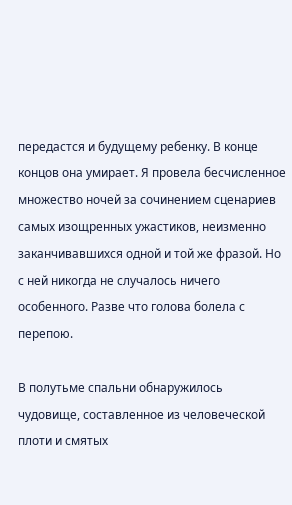передастся и будущему ребенку. В конце концов она умирает. Я провела бесчисленное множество ночей за сочинением сценариев самых изощренных ужастиков, неизменно заканчивавшихся одной и той же фразой. Но с ней никогда не случалось ничего особенного. Разве что голова болела с перепою.

В полутьме спальни обнаружилось чудовище, составленное из человеческой плоти и смятых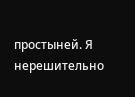простыней. Я нерешительно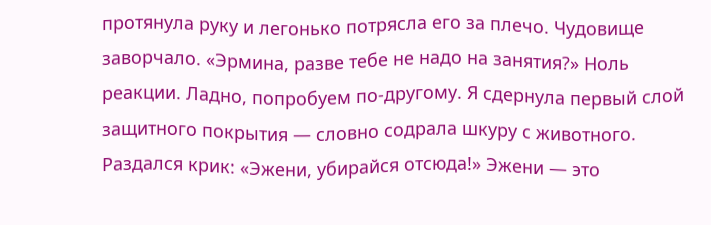протянула руку и легонько потрясла его за плечо. Чудовище заворчало. «Эрмина, разве тебе не надо на занятия?» Ноль реакции. Ладно, попробуем по-другому. Я сдернула первый слой защитного покрытия — словно содрала шкуру с животного. Раздался крик: «Эжени, убирайся отсюда!» Эжени — это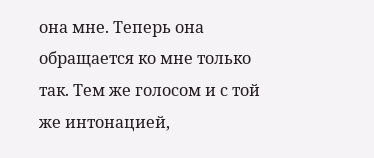она мне. Теперь она обращается ко мне только так. Тем же голосом и с той же интонацией,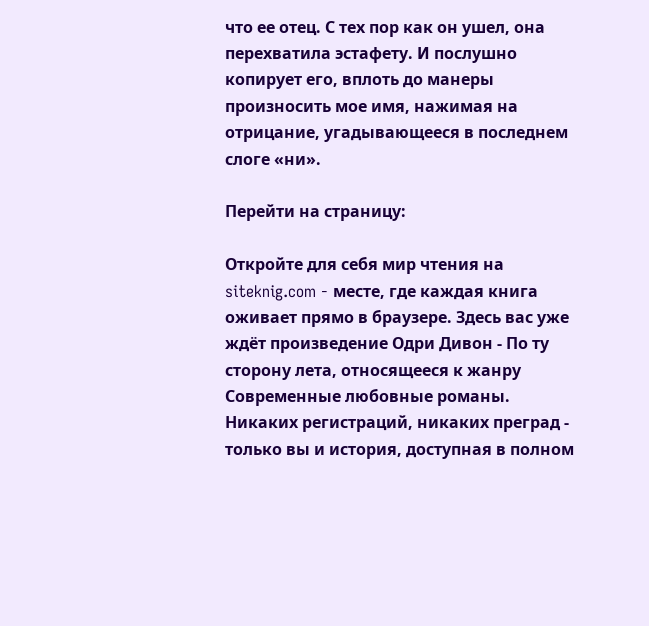что ее отец. С тех пор как он ушел, она перехватила эстафету. И послушно копирует его, вплоть до манеры произносить мое имя, нажимая на отрицание, угадывающееся в последнем слоге «ни».

Перейти на страницу:

Откройте для себя мир чтения на siteknig.com - месте, где каждая книга оживает прямо в браузере. Здесь вас уже ждёт произведение Одри Дивон - По ту сторону лета, относящееся к жанру Современные любовные романы. Никаких регистраций, никаких преград - только вы и история, доступная в полном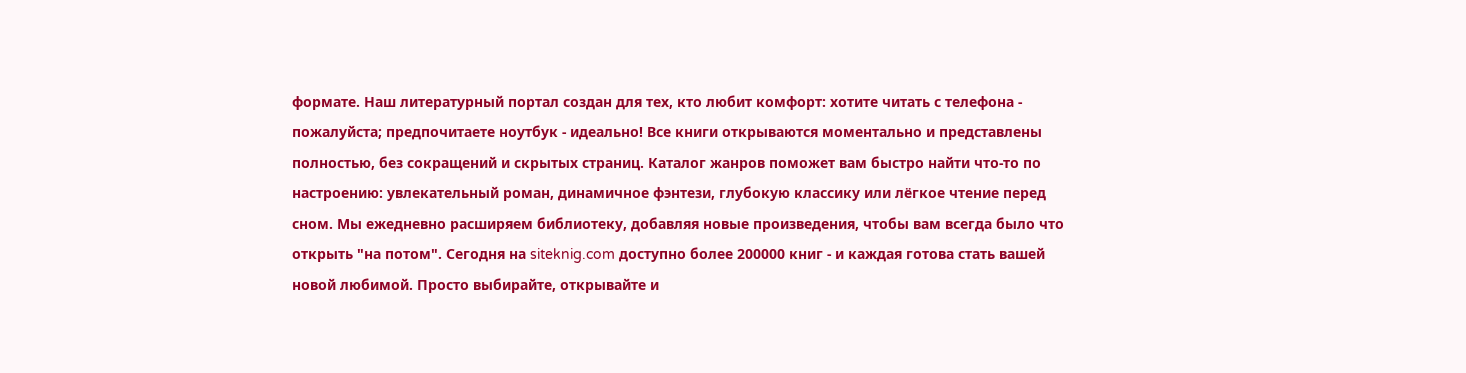формате. Наш литературный портал создан для тех, кто любит комфорт: хотите читать с телефона - пожалуйста; предпочитаете ноутбук - идеально! Все книги открываются моментально и представлены полностью, без сокращений и скрытых страниц. Каталог жанров поможет вам быстро найти что-то по настроению: увлекательный роман, динамичное фэнтези, глубокую классику или лёгкое чтение перед сном. Мы ежедневно расширяем библиотеку, добавляя новые произведения, чтобы вам всегда было что открыть "на потом". Сегодня на siteknig.com доступно более 200000 книг - и каждая готова стать вашей новой любимой. Просто выбирайте, открывайте и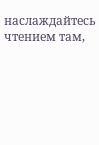наслаждайтесь чтением там,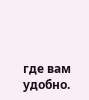где вам удобно.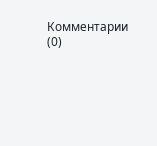Комментарии (0)